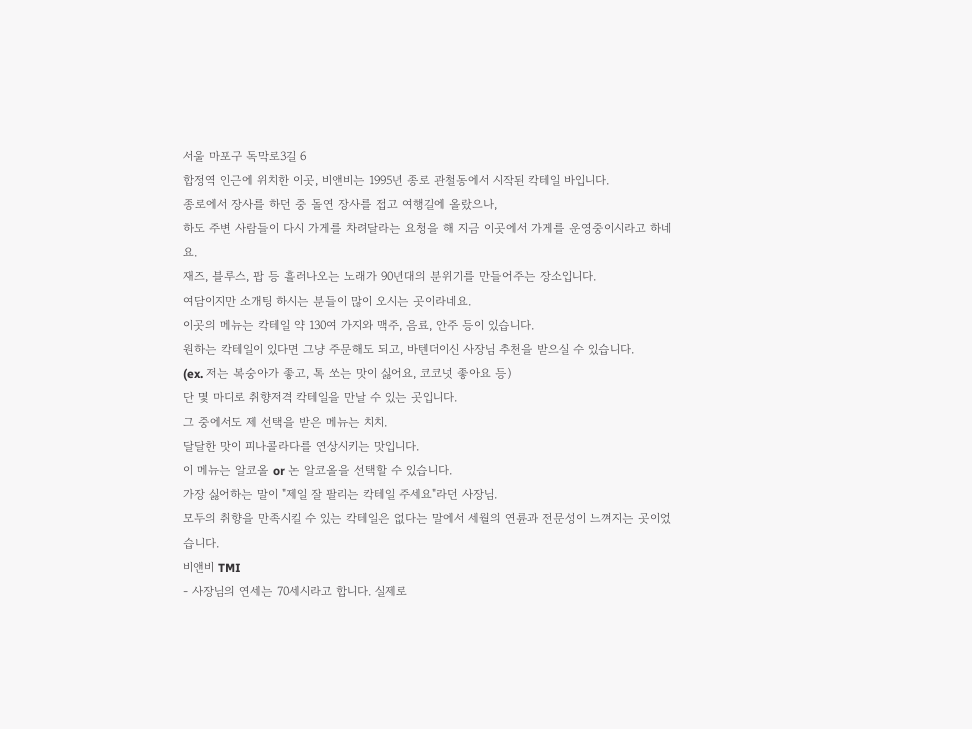서울 마포구 독막로3길 6
합정역 인근에 위치한 이곳, 비앤비는 1995년 종로 관철동에서 시작된 칵테일 바입니다.
종로에서 장사를 하던 중 돌연 장사를 접고 여행길에 올랐으나,
하도 주변 사람들이 다시 가게를 차려달라는 요청을 해 지금 이곳에서 가게를 운영중이시라고 하네요.
재즈, 블루스, 팝 등 흘러나오는 노래가 90년대의 분위기를 만들어주는 장소입니다.
여담이지만 소개팅 하시는 분들이 많이 오시는 곳이라네요.
이곳의 메뉴는 칵테일 약 130여 가지와 맥주, 음료, 안주 등이 있습니다.
원하는 칵테일이 있다면 그냥 주문해도 되고, 바텐더이신 사장님 추천을 받으실 수 있습니다.
(ex. 저는 복숭아가 좋고, 톡 쏘는 맛이 싫어요, 코코넛 좋아요 등)
단 몇 마디로 취향저격 칵테일을 만날 수 있는 곳입니다.
그 중에서도 제 선택을 받은 메뉴는 치치.
달달한 맛이 피나콜라다를 연상시키는 맛입니다.
이 메뉴는 알코올 or 논 알코올을 선택할 수 있습니다.
가장 싫어하는 말이 "제일 잘 팔리는 칵테일 주세요"라던 사장님.
모두의 취향을 만족시킬 수 있는 칵테일은 없다는 말에서 세월의 연륜과 전문성이 느껴지는 곳이었습니다.
비앤비 TMI
- 사장님의 연세는 70세시라고 합니다. 실제로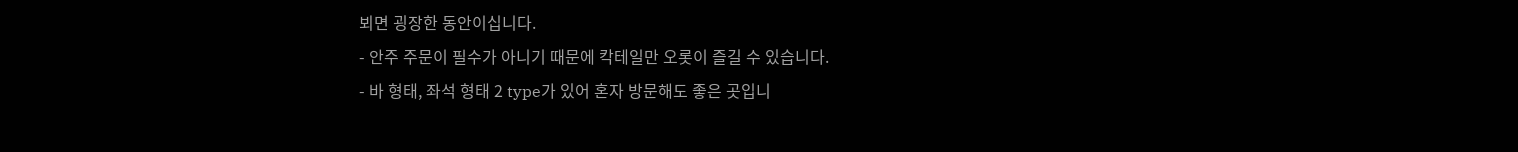뵈면 굉장한 동안이십니다.
- 안주 주문이 필수가 아니기 때문에 칵테일만 오롯이 즐길 수 있습니다.
- 바 형태, 좌석 형태 2 type가 있어 혼자 방문해도 좋은 곳입니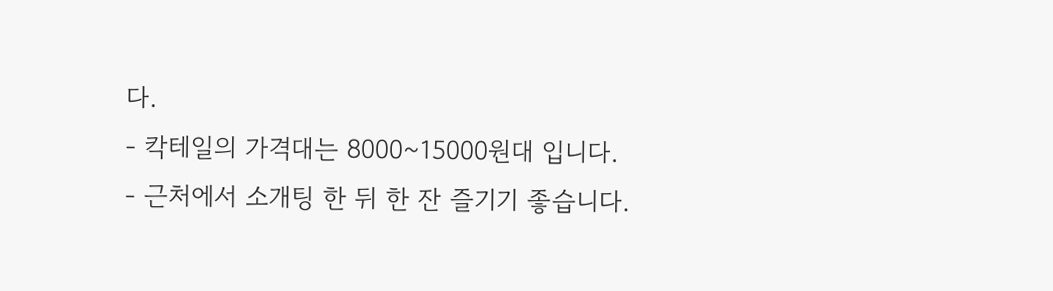다.
- 칵테일의 가격대는 8000~15000원대 입니다.
- 근처에서 소개팅 한 뒤 한 잔 즐기기 좋습니다.